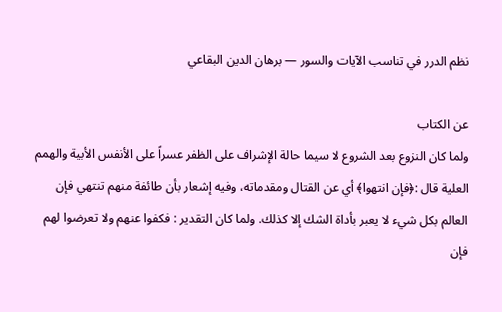نظم الدرر في تناسب الآيات والسور — برهان الدين البقاعي

عن الكتاب
ولما كان النزوع بعد الشروع لا سيما حالة الإشراف على الظفر عسراً على الأنفس الأبية والهمم العلية قال :﴿فإن انتهوا﴾ أي عن القتال ومقدماته، وفيه إشعار بأن طائفة منهم تنتهي فإن العالم بكل شيء لا يعبر بأداة الشك إلا كذلك. ولما كان التقدير : فكفوا عنهم ولا تعرضوا لهم فإن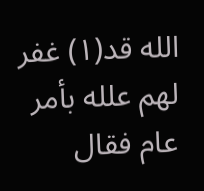الله قد(١) غفر لهم علله بأمر عام فقال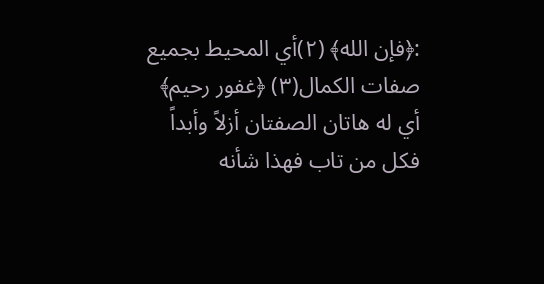:﴿فإن الله﴾ (٢)أي المحيط بجميع صفات الكمال(٣) ﴿غفور رحيم﴾ أي له هاتان الصفتان أزلاً وأبداً فكل من تاب فهذا شأنه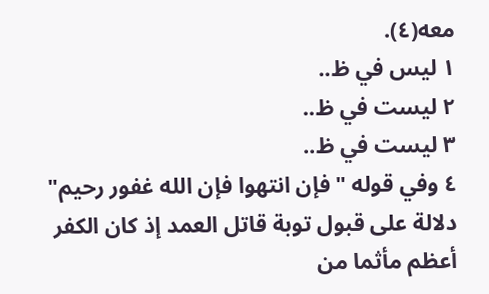معه(٤).
١ ليس في ظ..
٢ ليست في ظ..
٣ ليست في ظ..
٤ وفي قوله "فإن انتهوا فإن الله غفور رحيم" دلالة على قبول توبة قاتل العمد إذ كان الكفر أعظم مأثما من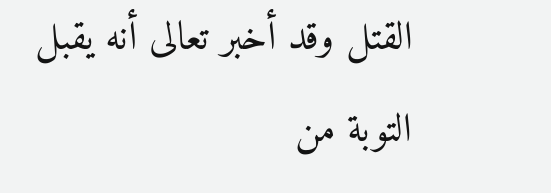القتل وقد أخبر تعالى أنه يقبل التوبة من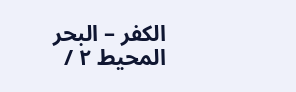الكفر – البحر المحيط ٢ /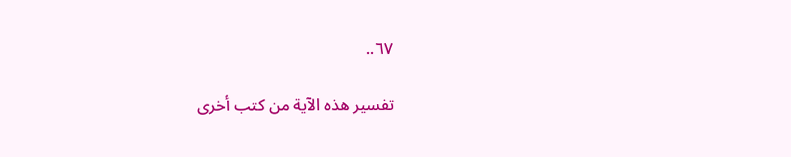٦٧..

تفسير هذه الآية من كتب أخرى